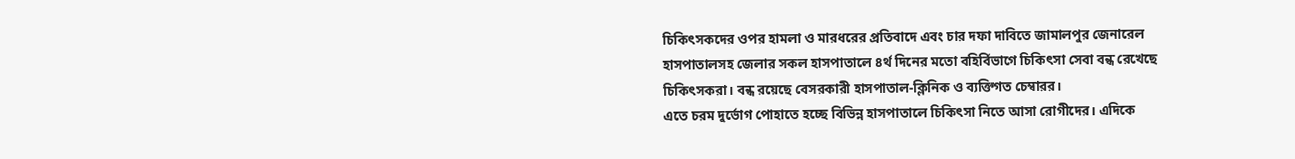চিকিৎসকদের ওপর হামলা ও মারধরের প্রতিবাদে এবং চার দফা দাবিতে জামালপুর জেনারেল হাসপাতালসহ জেলার সকল হাসপাতালে ৪র্থ দিনের মতো বহির্বিভাগে চিকিৎসা সেবা বন্ধ রেখেছে চিকিৎসকরা। বন্ধ রয়েছে বেসরকারী হাসপাতাল-ক্লিনিক ও ব্যক্তিগত চেম্বারর।
এতে চরম দুর্ভোগ পোহাতে হচ্ছে বিভিন্ন হাসপাতালে চিকিৎসা নিতে আসা রোগীদের। এদিকে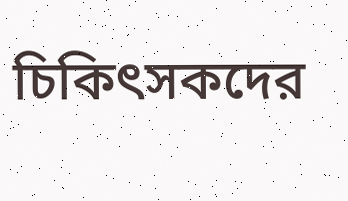চিকিৎসকদের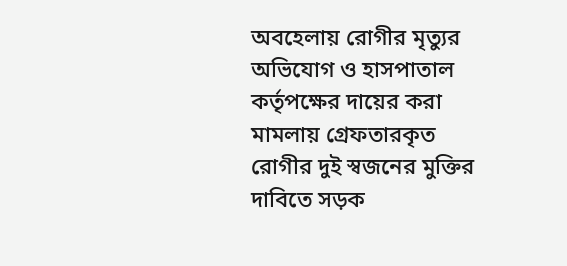অবহেলায় রোগীর মৃত্যুর অভিযোগ ও হাসপাতাল কর্তৃপক্ষের দায়ের করা মামলায় গ্রেফতারকৃত রোগীর দুই স্বজনের মুক্তির দাবিতে সড়ক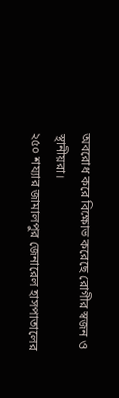অবরোধ করে বিক্ষোভ করেছে রোগীর স্বজন ও স্থানীয়রা।
২৫০ শয্যার জামালপুর জেনারেল হাসপাতালের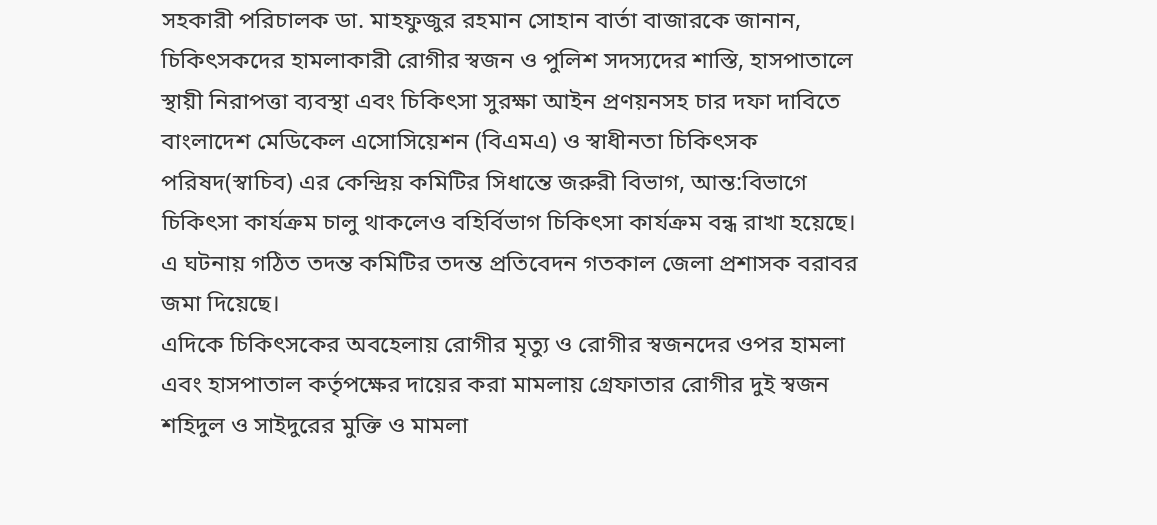সহকারী পরিচালক ডা. মাহফুজুর রহমান সোহান বার্তা বাজারকে জানান, চিকিৎসকদের হামলাকারী রোগীর স্বজন ও পুলিশ সদস্যদের শাস্তি, হাসপাতালে স্থায়ী নিরাপত্তা ব্যবস্থা এবং চিকিৎসা সুরক্ষা আইন প্রণয়নসহ চার দফা দাবিতে বাংলাদেশ মেডিকেল এসোসিয়েশন (বিএমএ) ও স্বাধীনতা চিকিৎসক পরিষদ(স্বাচিব) এর কেন্দ্রিয় কমিটির সিধান্তে জরুরী বিভাগ, আন্ত:বিভাগে চিকিৎসা কার্যক্রম চালু থাকলেও বহির্বিভাগ চিকিৎসা কার্যক্রম বন্ধ রাখা হয়েছে।
এ ঘটনায় গঠিত তদন্ত কমিটির তদন্ত প্রতিবেদন গতকাল জেলা প্রশাসক বরাবর জমা দিয়েছে।
এদিকে চিকিৎসকের অবহেলায় রোগীর মৃত্যু ও রোগীর স্বজনদের ওপর হামলা এবং হাসপাতাল কর্তৃপক্ষের দায়ের করা মামলায় গ্রেফাতার রোগীর দুই স্বজন শহিদুল ও সাইদুরের মুক্তি ও মামলা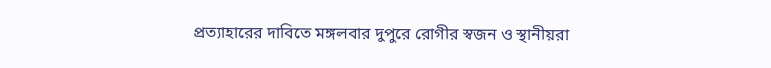প্রত্যাহারের দাবিতে মঙ্গলবার দুপুরে রোগীর স্বজন ও স্থানীয়রা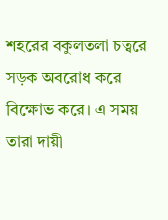শহরের বকুলতলা চত্বরে সড়ক অবরোধ করে বিক্ষোভ করে। এ সময় তারা দায়ী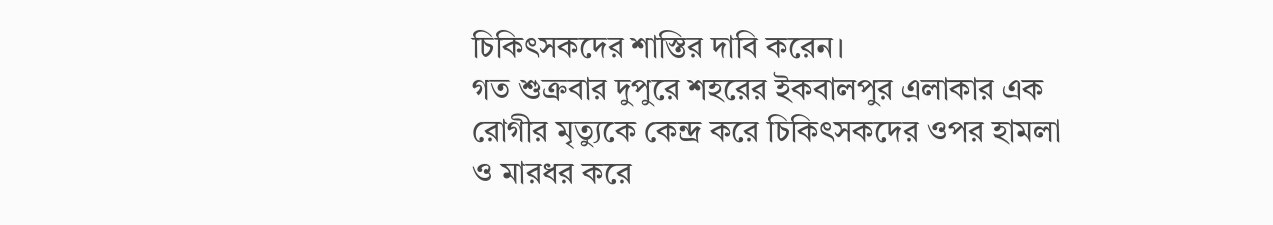চিকিৎসকদের শাস্তির দাবি করেন।
গত শুক্রবার দুপুরে শহরের ইকবালপুর এলাকার এক রোগীর মৃত্যুকে কেন্দ্র করে চিকিৎসকদের ওপর হামলা ও মারধর করে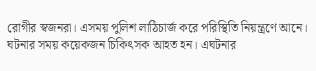রোগীর স্বজনরা। এসময় পুলিশ লাঠিচার্জ করে পরিস্থিতি নিয়ন্ত্রণে আনে। ঘটনার সময় কয়েকজন চিকিৎসক আহত হন। এঘটনার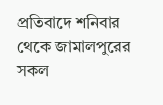প্রতিবাদে শনিবার থেকে জামালপুরের সকল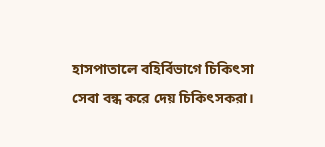হাসপাতালে বহির্বিভাগে চিকিৎসা সেবা বন্ধ করে দেয় চিকিৎসকরা।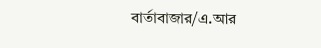বার্তাবাজার/এ.আর